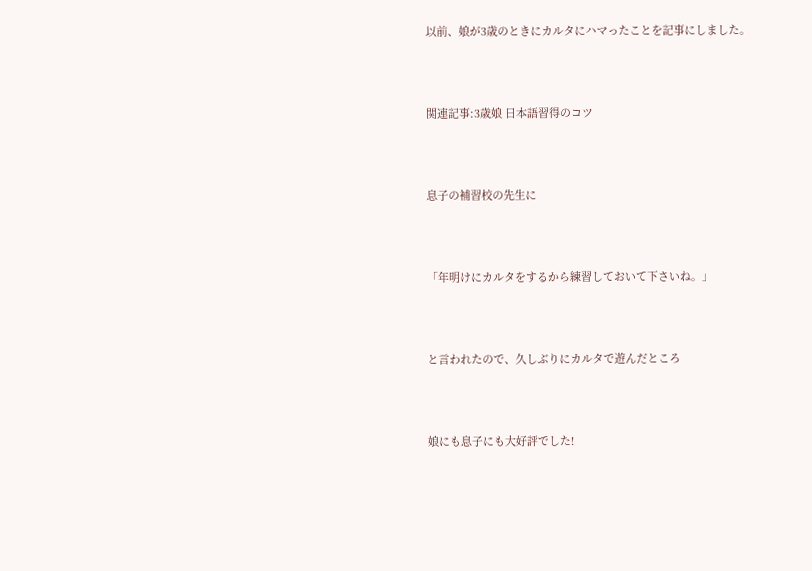以前、娘が3歳のときにカルタにハマったことを記事にしました。



関連記事:3歳娘 日本語習得のコツ



息子の補習校の先生に



「年明けにカルタをするから練習しておいて下さいね。」



と言われたので、久しぶりにカルタで遊んだところ



娘にも息子にも大好評でした!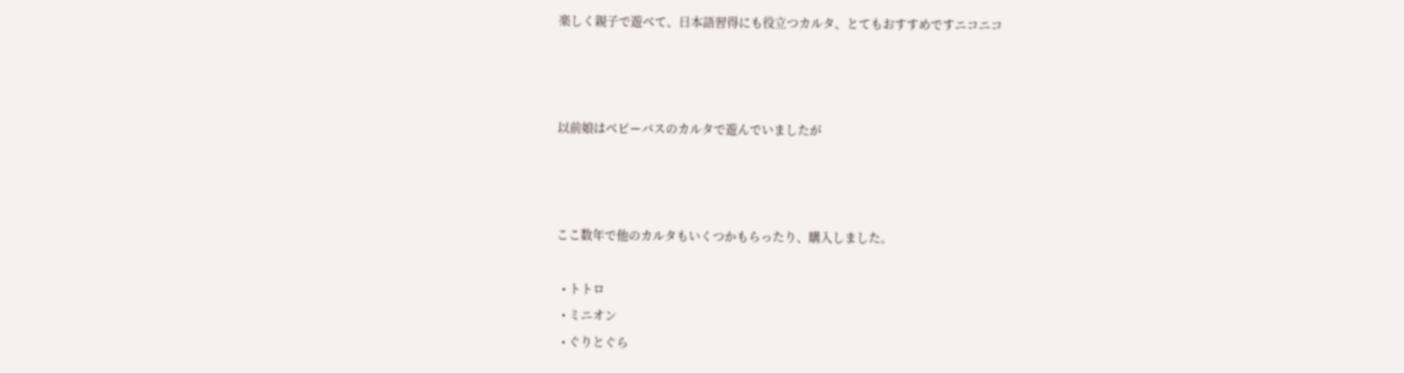楽しく親子で遊べて、日本語習得にも役立つカルタ、とてもおすすめですニコニコ



以前娘はベビーバスのカルタで遊んでいましたが



ここ数年で他のカルタもいくつかもらったり、購入しました。

  • トトロ
  • ミニオン
  • ぐりとぐら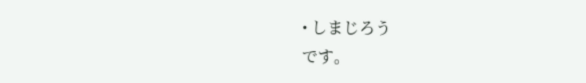• しまじろう
です。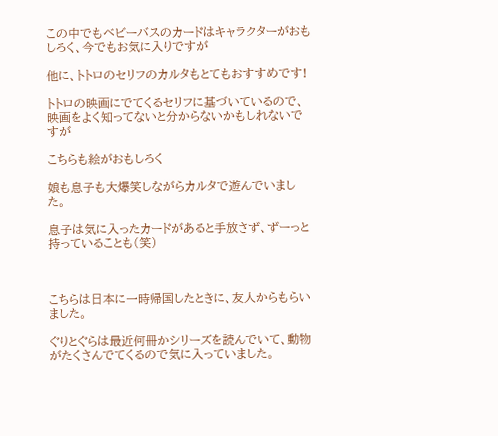この中でもベビーバスのカードはキャラクターがおもしろく、今でもお気に入りですが

他に、トトロのセリフのカルタもとてもおすすめです!

トトロの映画にでてくるセリフに基づいているので、映画をよく知ってないと分からないかもしれないですが

こちらも絵がおもしろく

娘も息子も大爆笑しながらカルタで遊んでいました。

息子は気に入ったカードがあると手放さず、ずーっと持っていることも(笑)



こちらは日本に一時帰国したときに、友人からもらいました。

ぐりとぐらは最近何冊かシリーズを読んでいて、動物がたくさんでてくるので気に入っていました。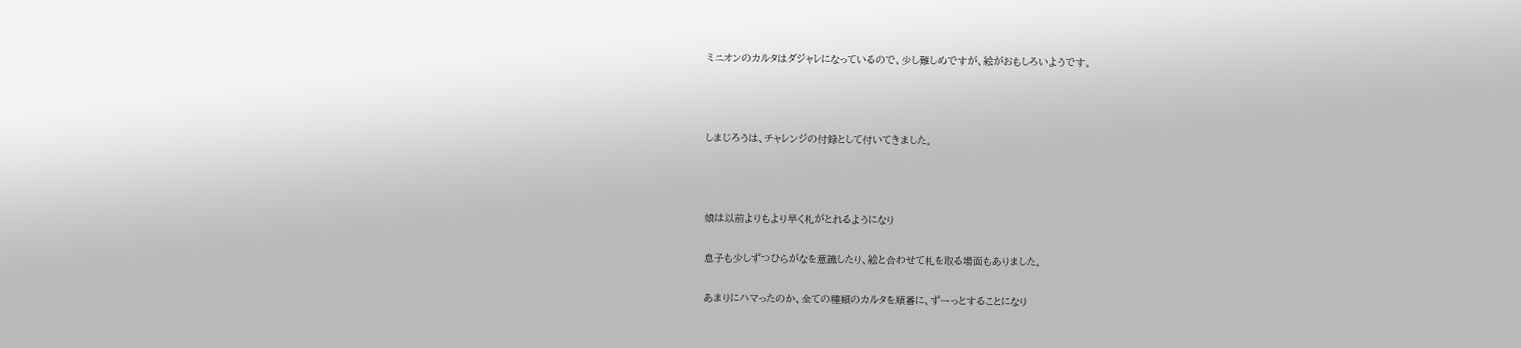ミニオンのカルタはダジャレになっているので、少し難しめですが、絵がおもしろいようです。



しまじろうは、チャレンジの付録として付いてきました。



娘は以前よりもより早く札がとれるようになり

息子も少しずつひらがなを意識したり、絵と合わせて札を取る場面もありました。

あまりにハマったのか、全ての種類のカルタを順番に、ずーっとすることになり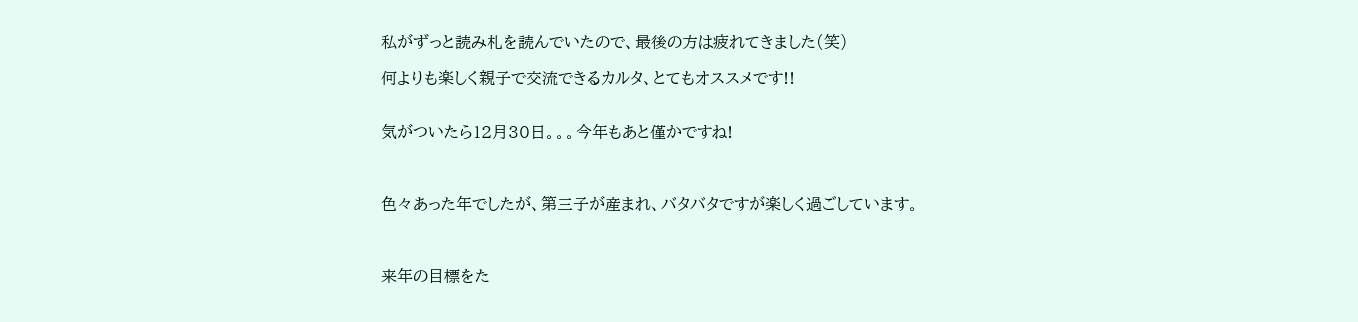私がずっと読み札を読んでいたので、最後の方は疲れてきました(笑)

何よりも楽しく親子で交流できるカルタ、とてもオススメです!!


気がついたら12月30日。。。今年もあと僅かですね!



色々あった年でしたが、第三子が産まれ、バタバタですが楽しく過ごしています。



来年の目標をた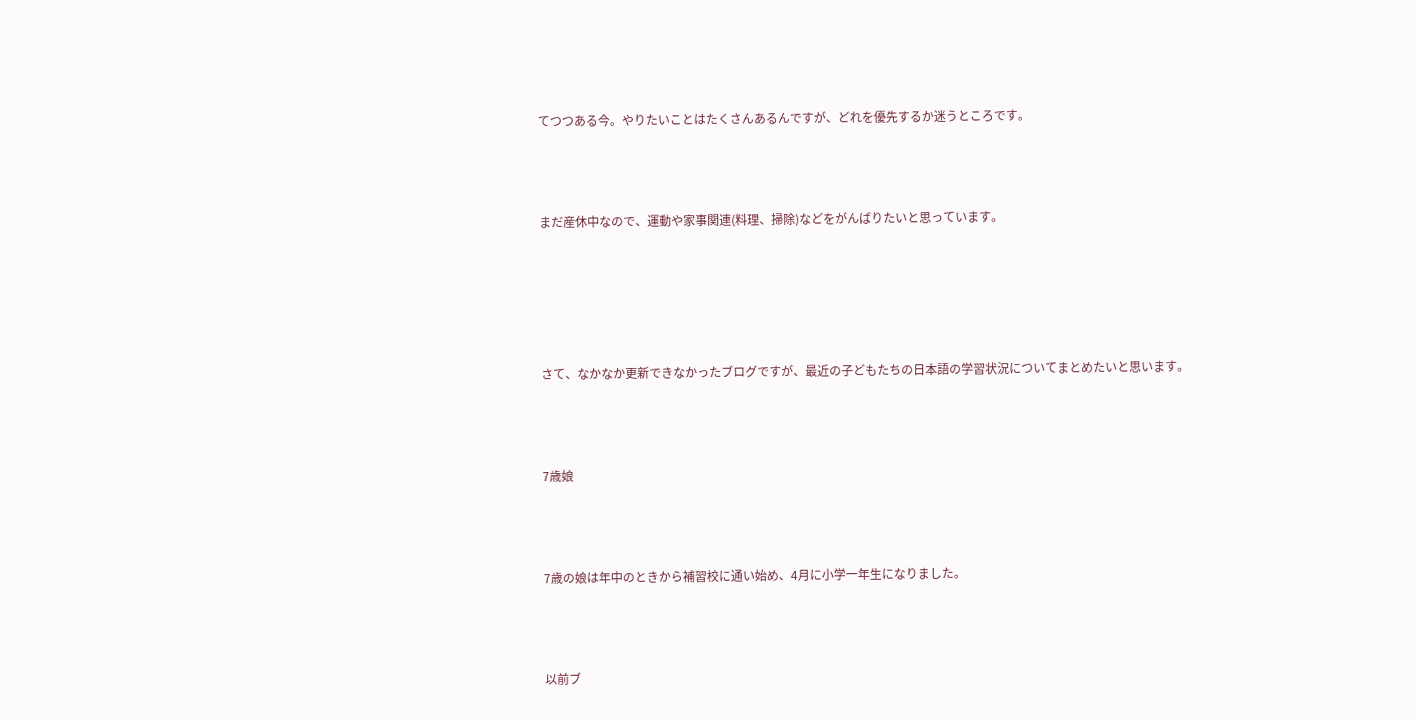てつつある今。やりたいことはたくさんあるんですが、どれを優先するか迷うところです。



まだ産休中なので、運動や家事関連(料理、掃除)などをがんばりたいと思っています。





さて、なかなか更新できなかったブログですが、最近の子どもたちの日本語の学習状況についてまとめたいと思います。



7歳娘



7歳の娘は年中のときから補習校に通い始め、4月に小学一年生になりました。



以前ブ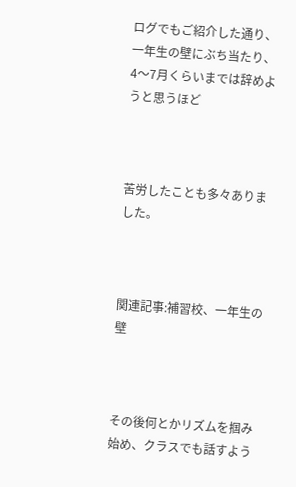ログでもご紹介した通り、一年生の壁にぶち当たり、4〜7月くらいまでは辞めようと思うほど



苦労したことも多々ありました。



関連記事:補習校、一年生の壁



その後何とかリズムを掴み始め、クラスでも話すよう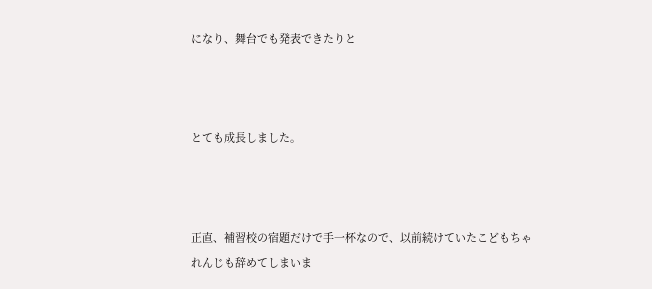になり、舞台でも発表できたりと



とても成長しました。



正直、補習校の宿題だけで手一杯なので、以前続けていたこどもちゃれんじも辞めてしまいま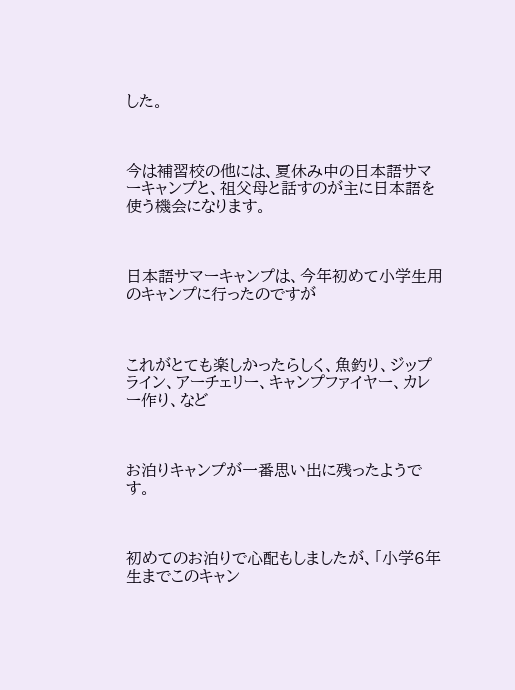した。



今は補習校の他には、夏休み中の日本語サマーキャンプと、祖父母と話すのが主に日本語を使う機会になります。



日本語サマーキャンプは、今年初めて小学生用のキャンプに行ったのですが



これがとても楽しかったらしく、魚釣り、ジップライン、アーチェリー、キャンプファイヤー、カレー作り、など



お泊りキャンプが一番思い出に残ったようです。



初めてのお泊りで心配もしましたが、「小学6年生までこのキャン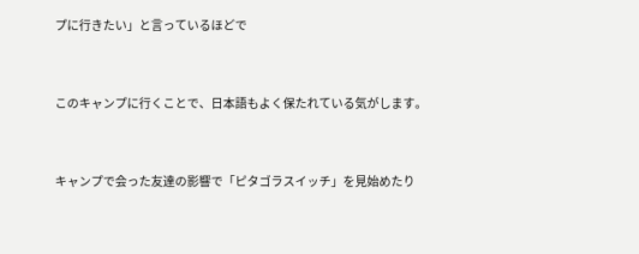プに行きたい」と言っているほどで



このキャンプに行くことで、日本語もよく保たれている気がします。



キャンプで会った友達の影響で「ピタゴラスイッチ」を見始めたり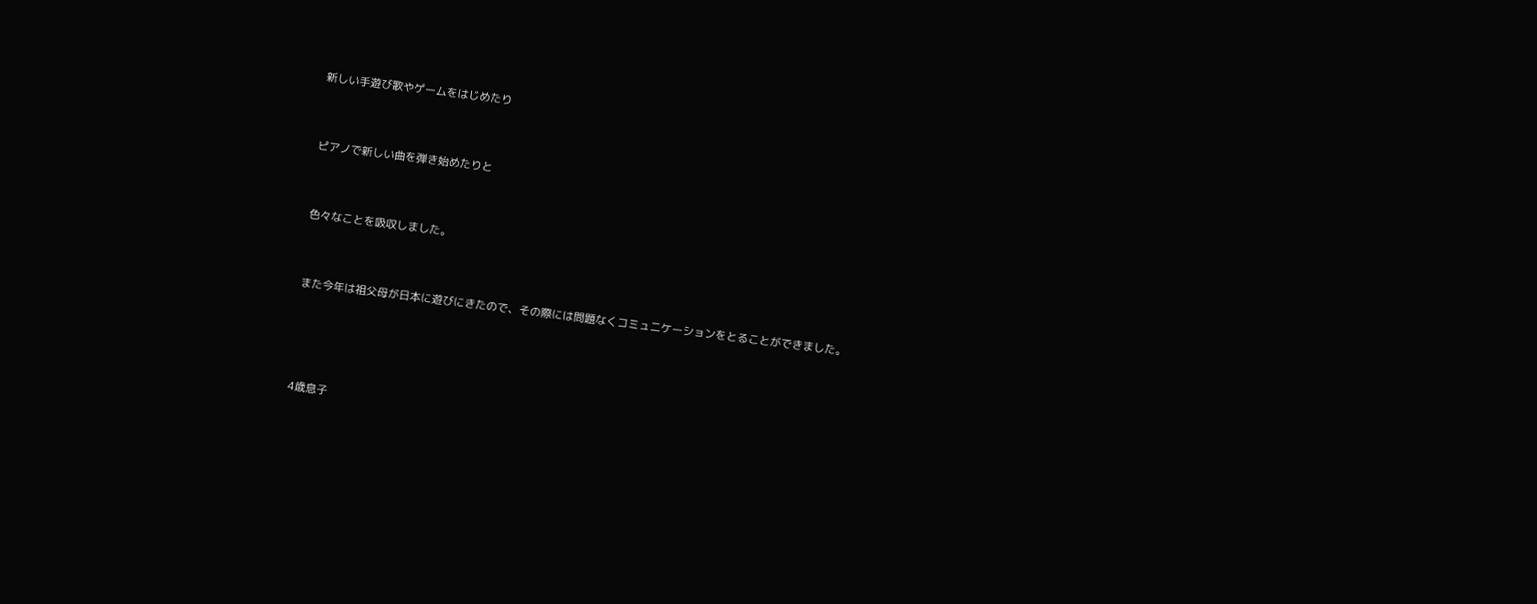新しい手遊び歌やゲームをはじめたり



ピアノで新しい曲を弾き始めたりと



色々なことを吸収しました。



また今年は祖父母が日本に遊びにきたので、その際には問題なくコミュニケーションをとることができました。





4歳息子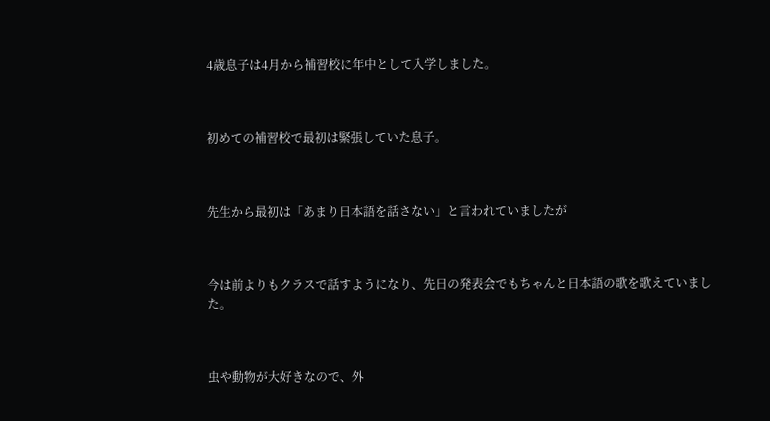4歳息子は4月から補習校に年中として入学しました。



初めての補習校で最初は緊張していた息子。



先生から最初は「あまり日本語を話さない」と言われていましたが



今は前よりもクラスで話すようになり、先日の発表会でもちゃんと日本語の歌を歌えていました。



虫や動物が大好きなので、外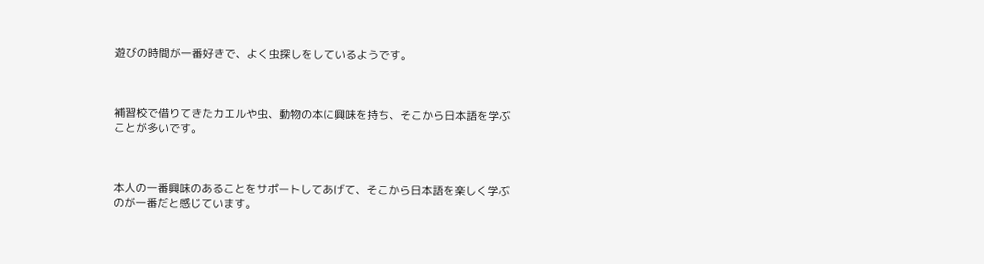遊びの時間が一番好きで、よく虫探しをしているようです。



補習校で借りてきたカエルや虫、動物の本に興味を持ち、そこから日本語を学ぶことが多いです。



本人の一番興味のあることをサポートしてあげて、そこから日本語を楽しく学ぶのが一番だと感じています。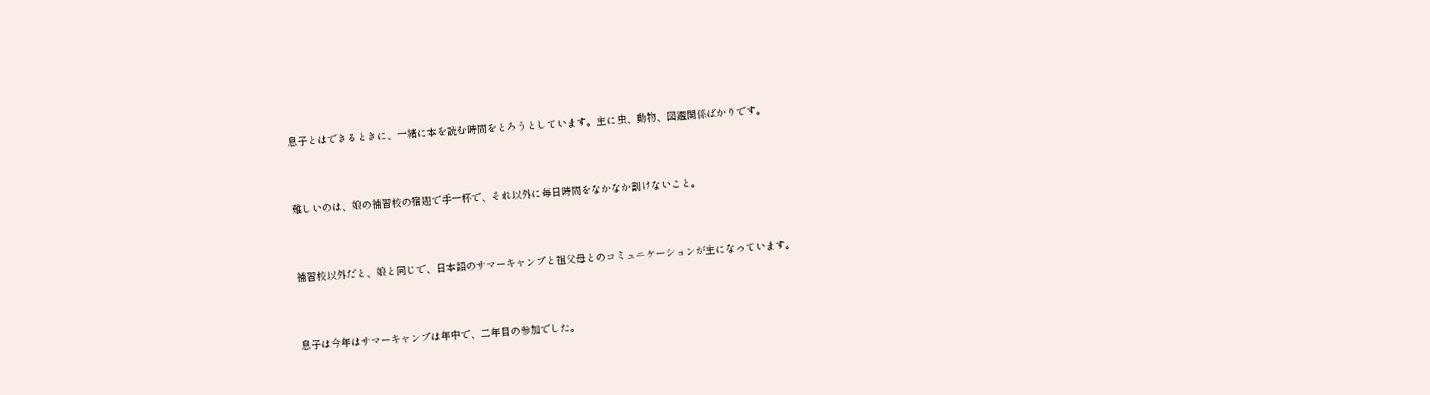息子とはできるときに、一緒に本を読む時間をとろうとしています。主に虫、動物、図鑑関係ばかりです。



難しいのは、娘の補習校の宿題で手一杯で、それ以外に毎日時間をなかなか割けないこと。



補習校以外だと、娘と同じで、日本語のサマーキャンプと祖父母とのコミュニケーションが主になっています。



息子は今年はサマーキャンプは年中で、二年目の参加でした。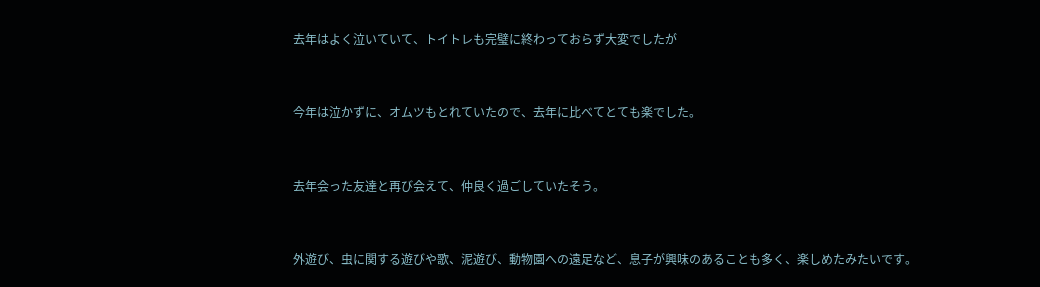去年はよく泣いていて、トイトレも完璧に終わっておらず大変でしたが



今年は泣かずに、オムツもとれていたので、去年に比べてとても楽でした。



去年会った友達と再び会えて、仲良く過ごしていたそう。



外遊び、虫に関する遊びや歌、泥遊び、動物園への遠足など、息子が興味のあることも多く、楽しめたみたいです。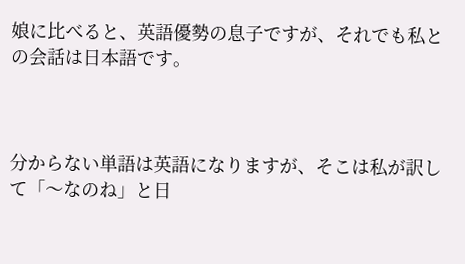娘に比べると、英語優勢の息子ですが、それでも私との会話は日本語です。



分からない単語は英語になりますが、そこは私が訳して「〜なのね」と日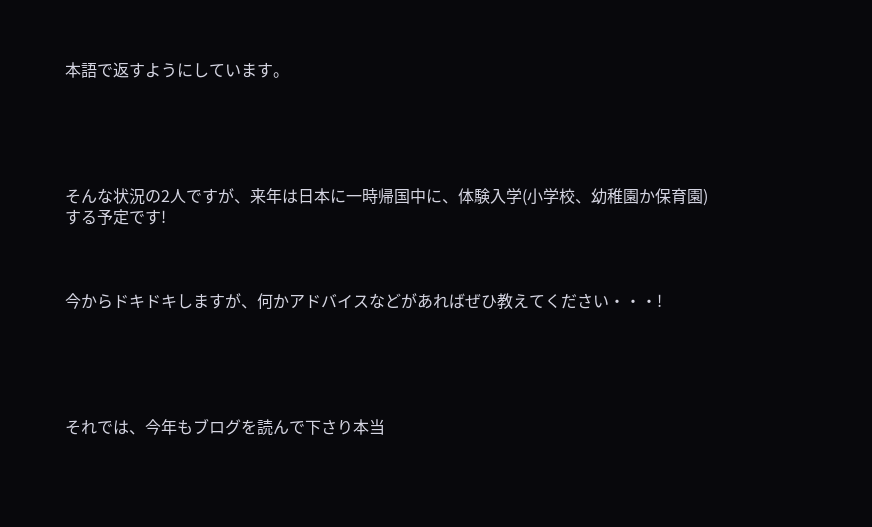本語で返すようにしています。





そんな状況の2人ですが、来年は日本に一時帰国中に、体験入学(小学校、幼稚園か保育園)する予定です!



今からドキドキしますが、何かアドバイスなどがあればぜひ教えてください・・・!





それでは、今年もブログを読んで下さり本当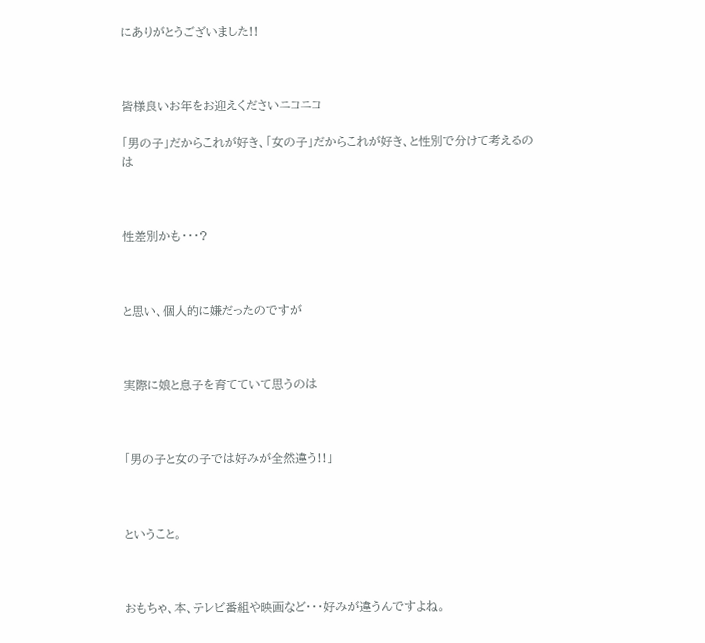にありがとうございました!!



皆様良いお年をお迎えくださいニコニコ

「男の子」だからこれが好き、「女の子」だからこれが好き、と性別で分けて考えるのは



性差別かも・・・?



と思い、個人的に嫌だったのですが



実際に娘と息子を育てていて思うのは



「男の子と女の子では好みが全然違う!!」



ということ。



おもちゃ、本、テレビ番組や映画など・・・好みが違うんですよね。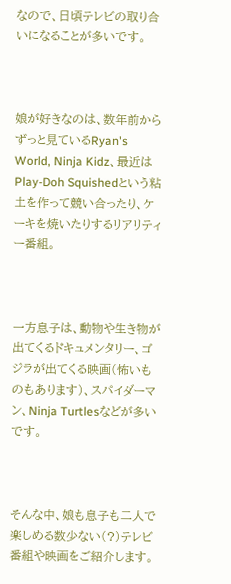なので、日頃テレビの取り合いになることが多いです。



娘が好きなのは、数年前からずっと見ているRyan's World, Ninja Kidz、最近はPlay-Doh Squishedという粘土を作って競い合ったり、ケーキを焼いたりするリアリティー番組。



一方息子は、動物や生き物が出てくるドキュメンタリー、ゴジラが出てくる映画(怖いものもあります)、スパイダーマン、Ninja Turtlesなどが多いです。



そんな中、娘も息子も二人で楽しめる数少ない(?)テレビ番組や映画をご紹介します。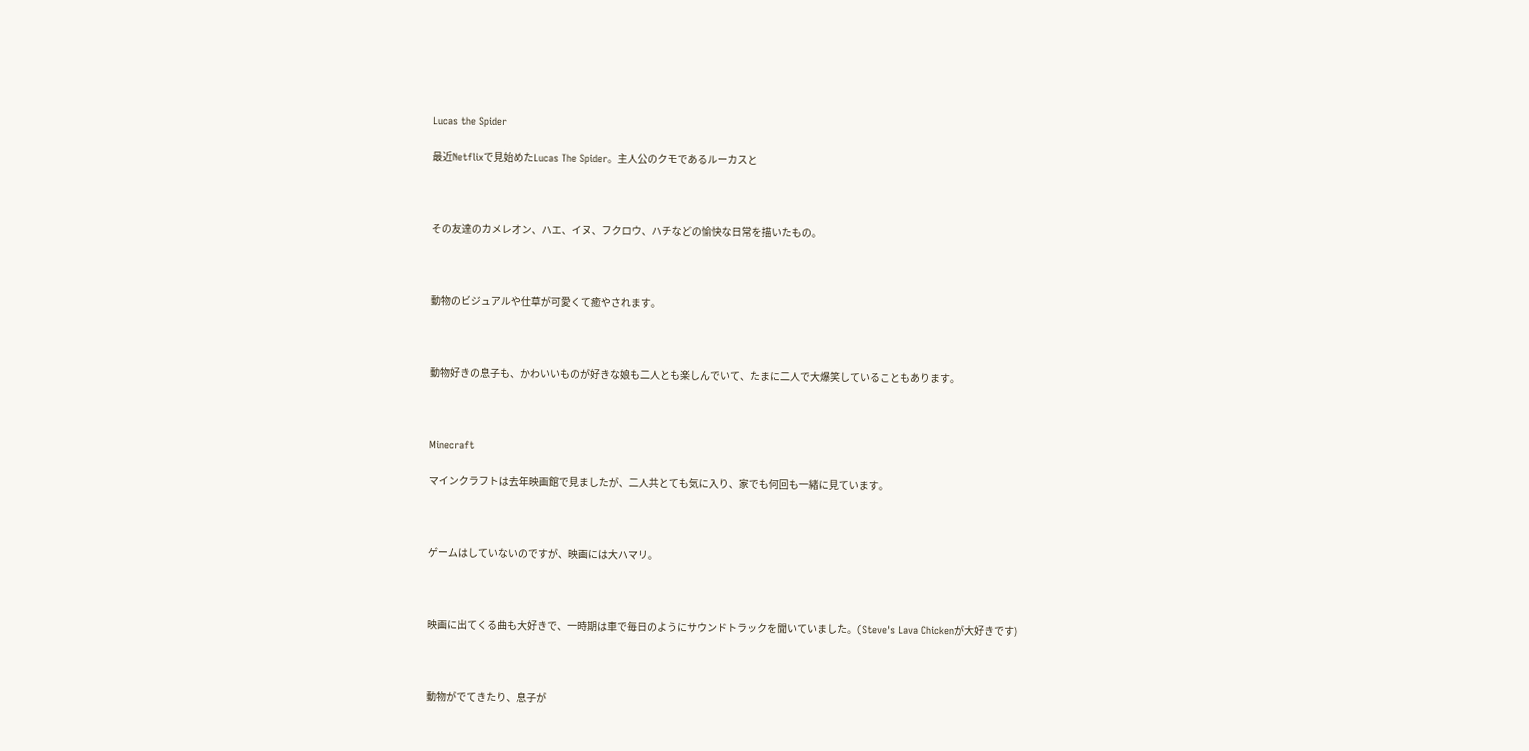Lucas the Spider

最近Netflixで見始めたLucas The Spider。主人公のクモであるルーカスと



その友達のカメレオン、ハエ、イヌ、フクロウ、ハチなどの愉快な日常を描いたもの。



動物のビジュアルや仕草が可愛くて癒やされます。



動物好きの息子も、かわいいものが好きな娘も二人とも楽しんでいて、たまに二人で大爆笑していることもあります。



Minecraft

マインクラフトは去年映画館で見ましたが、二人共とても気に入り、家でも何回も一緒に見ています。



ゲームはしていないのですが、映画には大ハマリ。



映画に出てくる曲も大好きで、一時期は車で毎日のようにサウンドトラックを聞いていました。(Steve's Lava Chickenが大好きです)



動物がでてきたり、息子が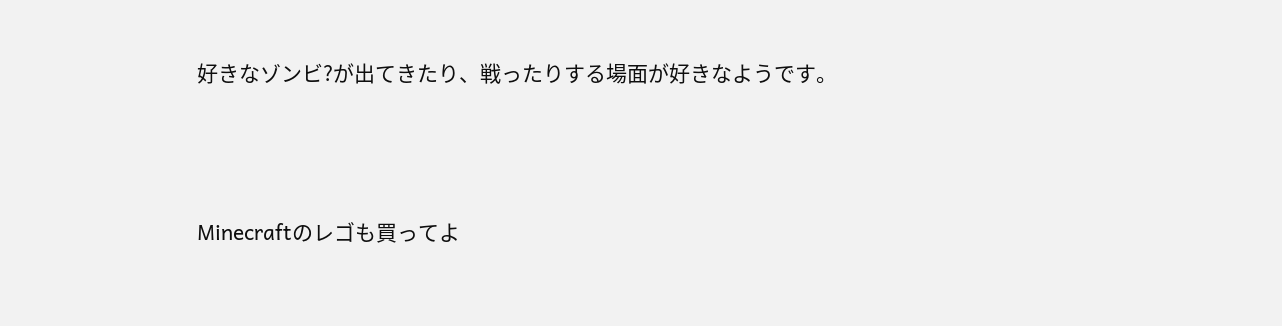好きなゾンビ?が出てきたり、戦ったりする場面が好きなようです。



Minecraftのレゴも買ってよ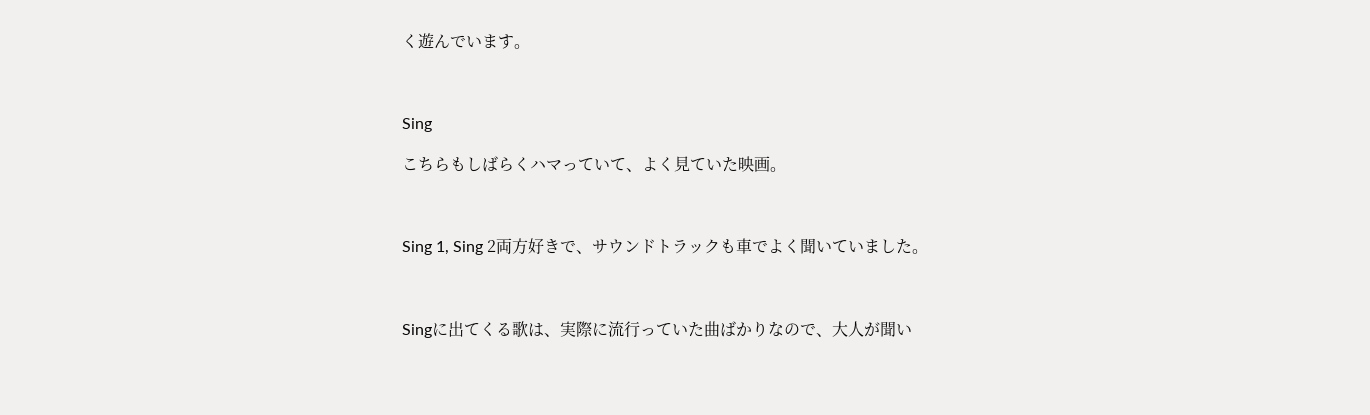く遊んでいます。



Sing

こちらもしばらくハマっていて、よく見ていた映画。



Sing 1, Sing 2両方好きで、サウンドトラックも車でよく聞いていました。



Singに出てくる歌は、実際に流行っていた曲ばかりなので、大人が聞い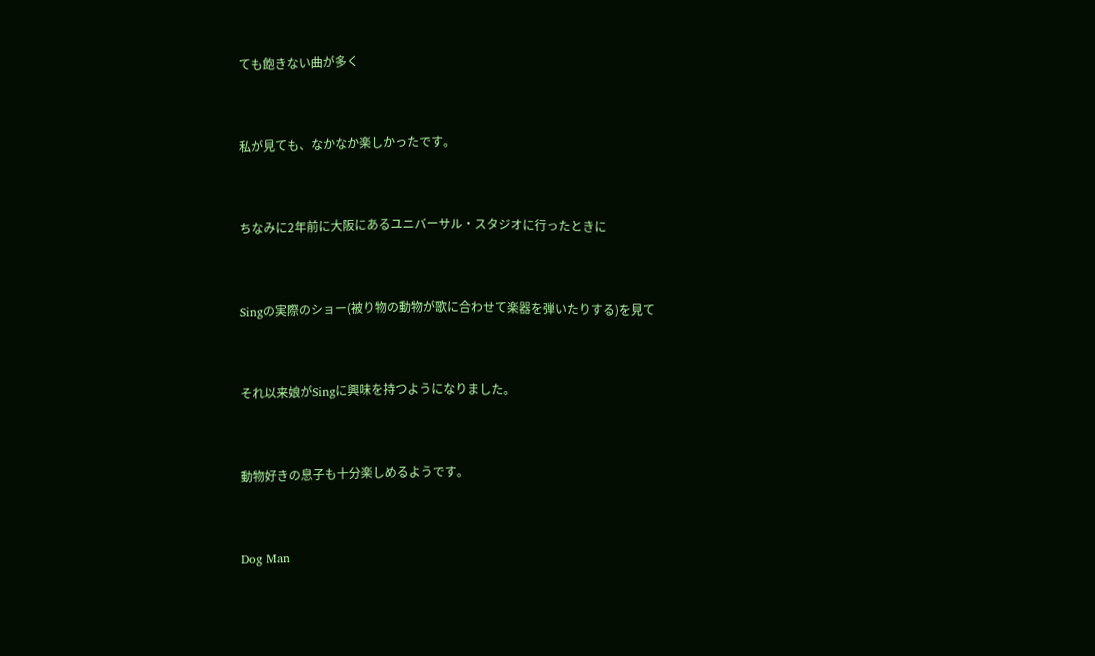ても飽きない曲が多く



私が見ても、なかなか楽しかったです。



ちなみに2年前に大阪にあるユニバーサル・スタジオに行ったときに



Singの実際のショー(被り物の動物が歌に合わせて楽器を弾いたりする)を見て



それ以来娘がSingに興味を持つようになりました。



動物好きの息子も十分楽しめるようです。



Dog Man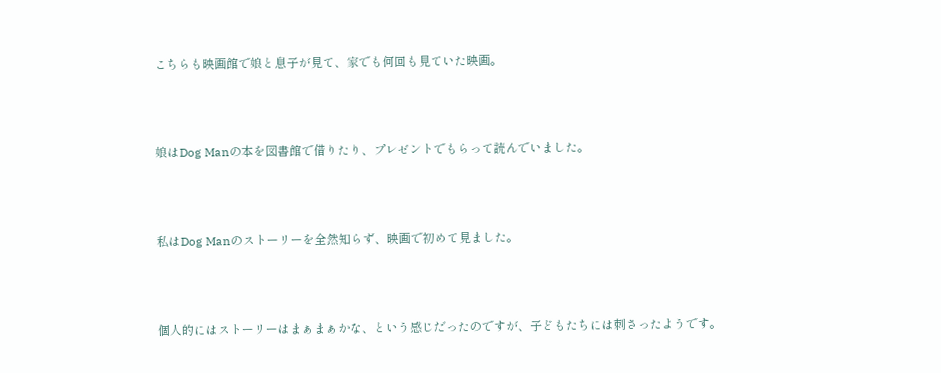こちらも映画館で娘と息子が見て、家でも何回も見ていた映画。



娘はDog Manの本を図書館で借りたり、プレゼントでもらって読んでいました。



私はDog Manのストーリーを全然知らず、映画で初めて見ました。



個人的にはストーリーはまぁまぁかな、という感じだったのですが、子どもたちには刺さったようです。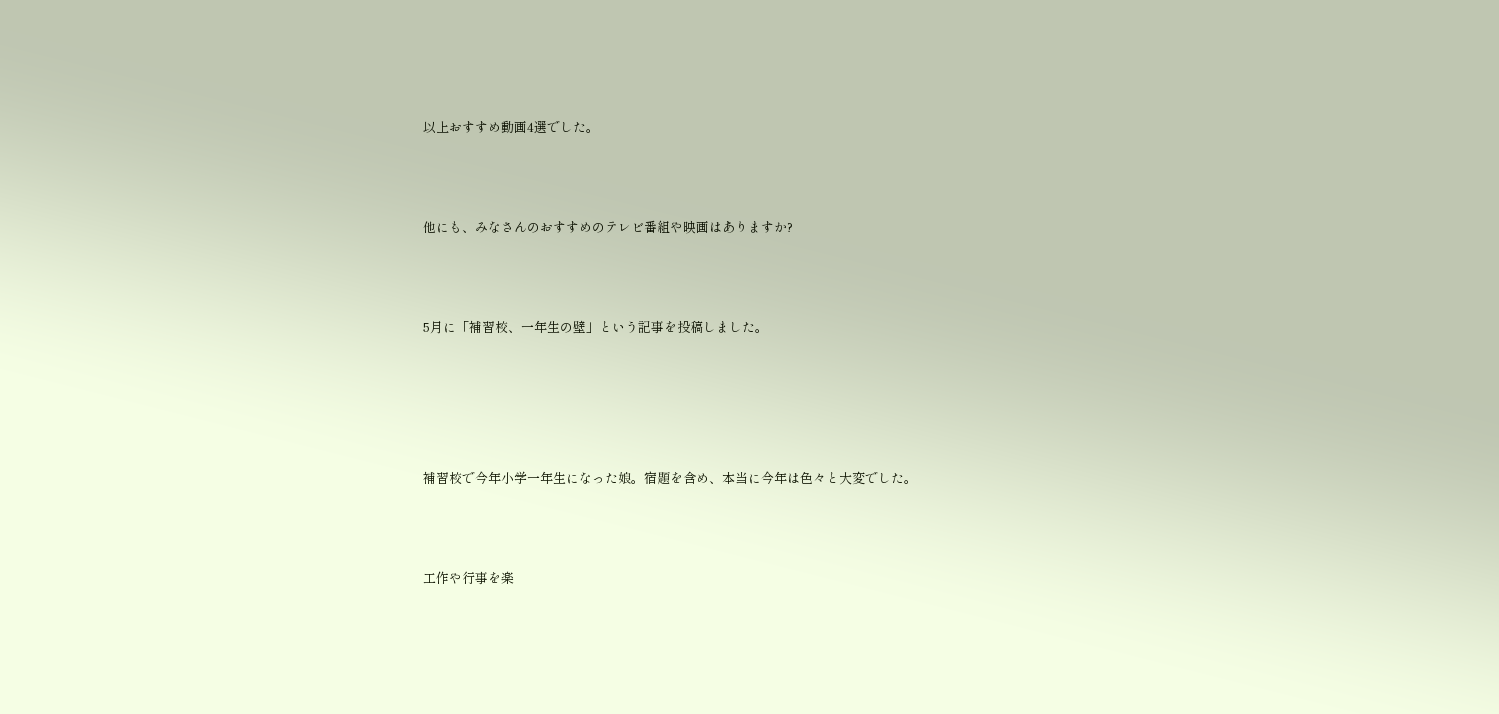以上おすすめ動画4選でした。



他にも、みなさんのおすすめのテレビ番組や映画はありますか?



5月に「補習校、一年生の壁」という記事を投稿しました。





補習校で今年小学一年生になった娘。宿題を含め、本当に今年は色々と大変でした。



工作や行事を楽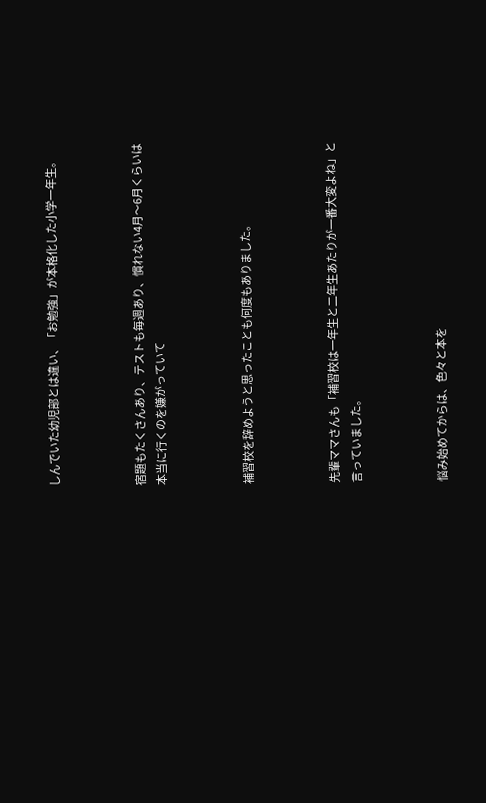しんでいた幼児部とは違い、「お勉強」が本格化した小学一年生。



宿題もたくさんあり、テストも毎週あり、慣れない4月〜6月くらいは本当に行くのを嫌がっていて



補習校を辞めようと思ったことも何度もありました。



先輩ママさんも「補習校は一年生と二年生あたりが一番大変よね」と言っていました。



悩み始めてからは、色々と本を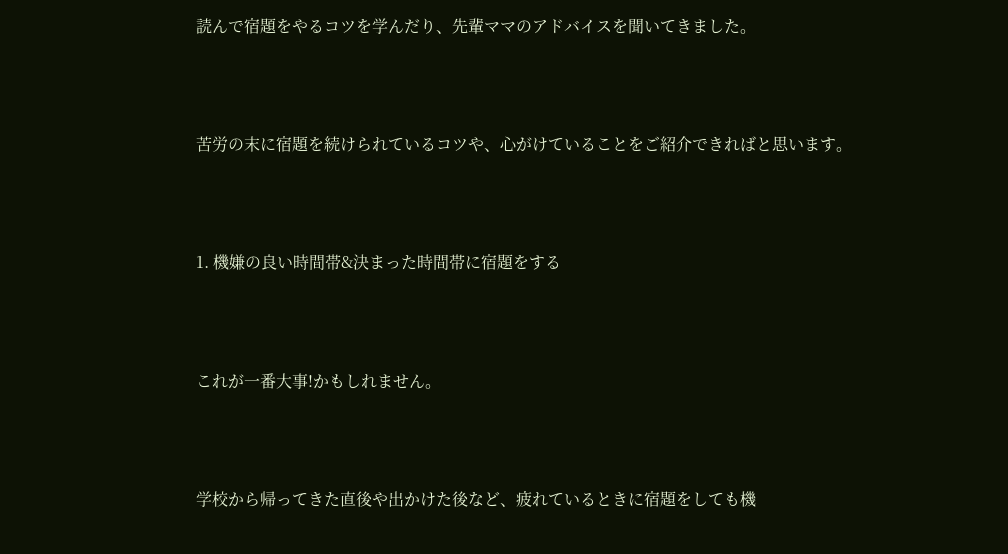読んで宿題をやるコツを学んだり、先輩ママのアドバイスを聞いてきました。



苦労の末に宿題を続けられているコツや、心がけていることをご紹介できればと思います。



1. 機嫌の良い時間帯&決まった時間帯に宿題をする



これが一番大事!かもしれません。



学校から帰ってきた直後や出かけた後など、疲れているときに宿題をしても機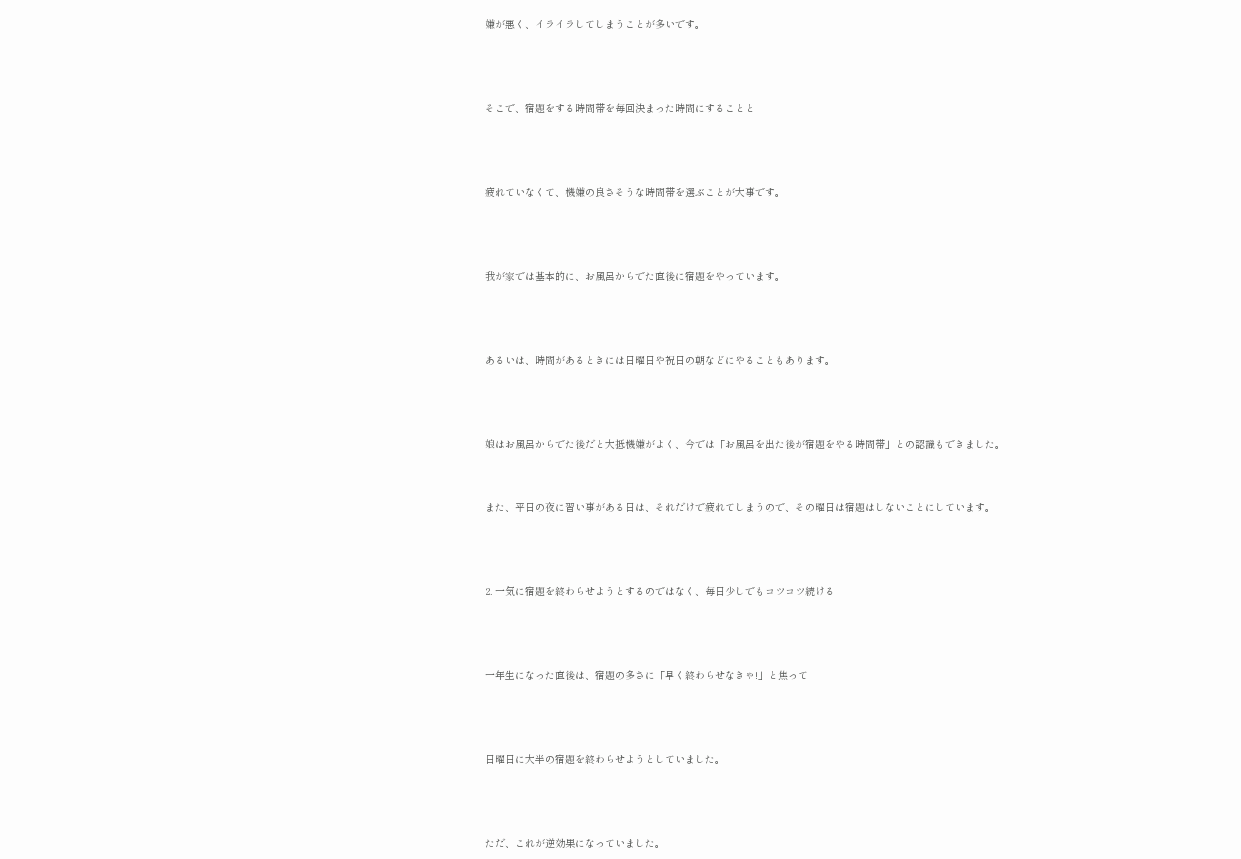嫌が悪く、イライラしてしまうことが多いです。



そこで、宿題をする時間帯を毎回決まった時間にすることと



疲れていなくて、機嫌の良さそうな時間帯を選ぶことが大事です。



我が家では基本的に、お風呂からでた直後に宿題をやっています。



あるいは、時間があるときには日曜日や祝日の朝などにやることもあります。



娘はお風呂からでた後だと大抵機嫌がよく、今では「お風呂を出た後が宿題をやる時間帯」との認識もできました。


また、平日の夜に習い事がある日は、それだけで疲れてしまうので、その曜日は宿題はしないことにしています。



2. 一気に宿題を終わらせようとするのではなく、毎日少しでもコツコツ続ける



一年生になった直後は、宿題の多さに「早く終わらせなきゃ!」と焦って



日曜日に大半の宿題を終わらせようとしていました。



ただ、これが逆効果になっていました。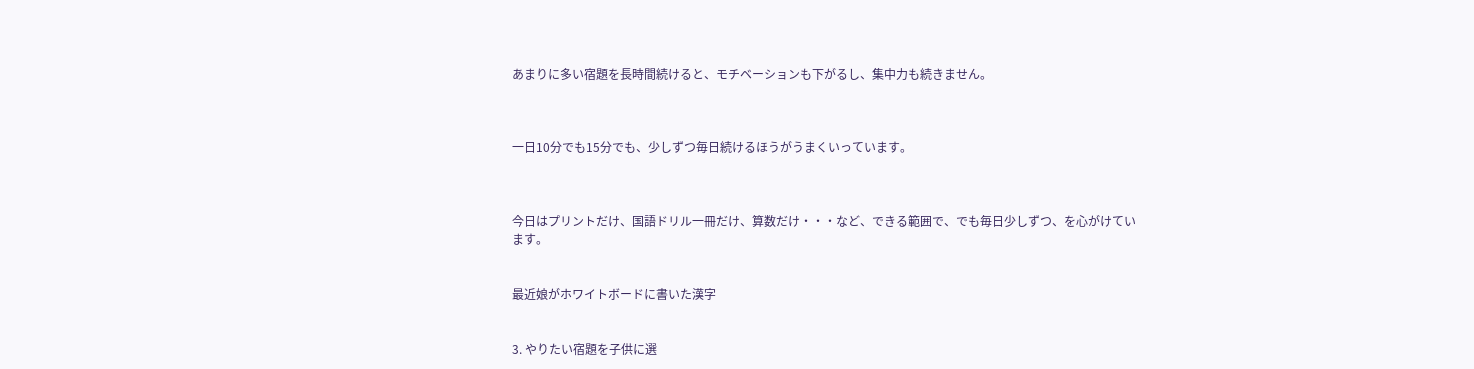あまりに多い宿題を長時間続けると、モチベーションも下がるし、集中力も続きません。



一日10分でも15分でも、少しずつ毎日続けるほうがうまくいっています。



今日はプリントだけ、国語ドリル一冊だけ、算数だけ・・・など、できる範囲で、でも毎日少しずつ、を心がけています。


最近娘がホワイトボードに書いた漢字


3. やりたい宿題を子供に選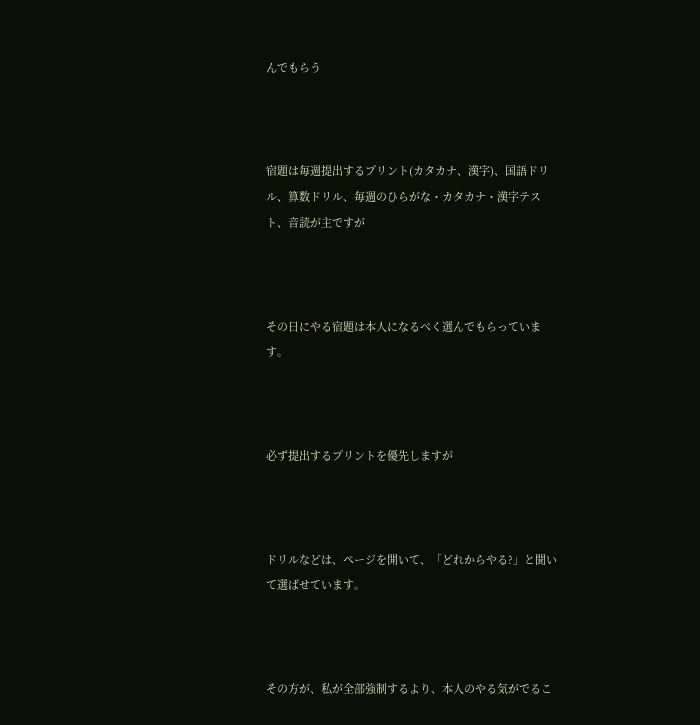んでもらう



宿題は毎週提出するプリント(カタカナ、漢字)、国語ドリル、算数ドリル、毎週のひらがな・カタカナ・漢字テスト、音読が主ですが



その日にやる宿題は本人になるべく選んでもらっています。



必ず提出するプリントを優先しますが



ドリルなどは、ページを開いて、「どれからやる?」と聞いて選ばせています。



その方が、私が全部強制するより、本人のやる気がでるこ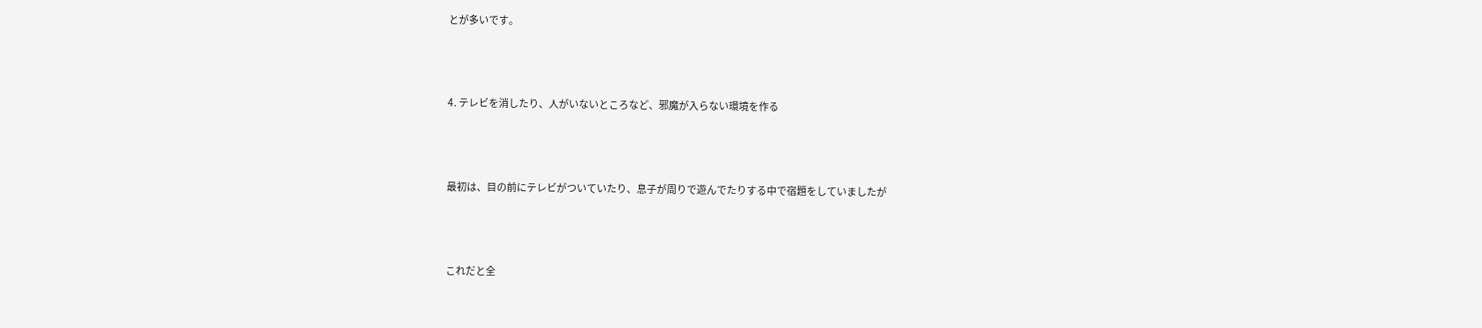とが多いです。



4. テレビを消したり、人がいないところなど、邪魔が入らない環境を作る



最初は、目の前にテレビがついていたり、息子が周りで遊んでたりする中で宿題をしていましたが



これだと全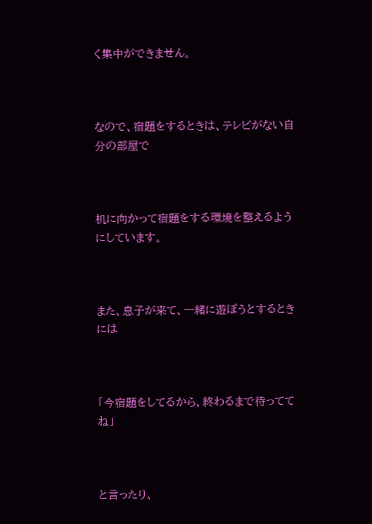く集中ができません。



なので、宿題をするときは、テレビがない自分の部屋で



机に向かって宿題をする環境を整えるようにしています。



また、息子が来て、一緒に遊ぼうとするときには



「今宿題をしてるから、終わるまで待っててね」



と言ったり、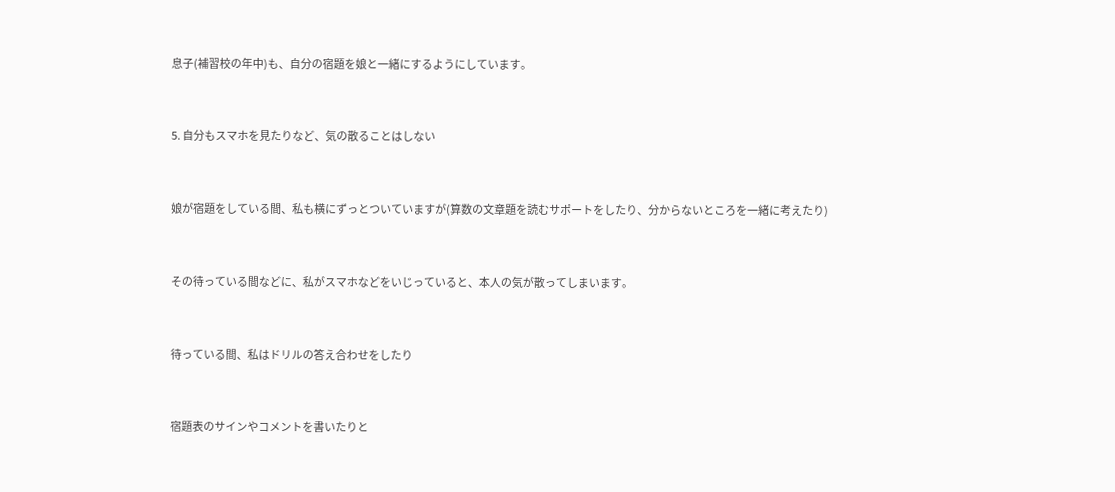息子(補習校の年中)も、自分の宿題を娘と一緒にするようにしています。



5. 自分もスマホを見たりなど、気の散ることはしない



娘が宿題をしている間、私も横にずっとついていますが(算数の文章題を読むサポートをしたり、分からないところを一緒に考えたり)



その待っている間などに、私がスマホなどをいじっていると、本人の気が散ってしまいます。



待っている間、私はドリルの答え合わせをしたり



宿題表のサインやコメントを書いたりと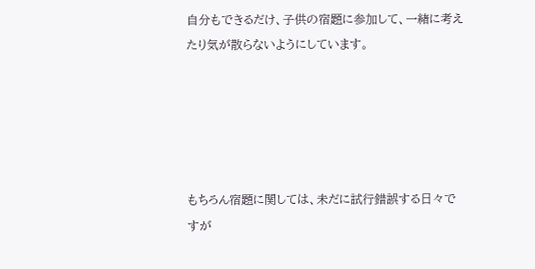自分もできるだけ、子供の宿題に参加して、一緒に考えたり気が散らないようにしています。





もちろん宿題に関しては、未だに試行錯誤する日々ですが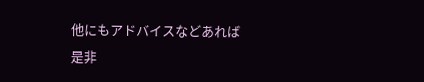他にもアドバイスなどあれば是非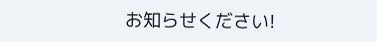お知らせください!